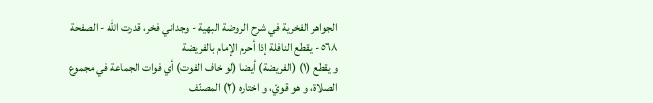الجواهر الفخرية في شرح الروضة البهية - وجداني فخر، قدرت الله - الصفحة ٥٦٨ - يقطع النافلة إذا أحرم الإمام بالفريضة
و يقطع (١) (الفريضة) أيضا (لو خاف الفوت) أي فوات الجماعة في مجموع الصلاة، و هو قويّ، و اختاره (٢) المصنّف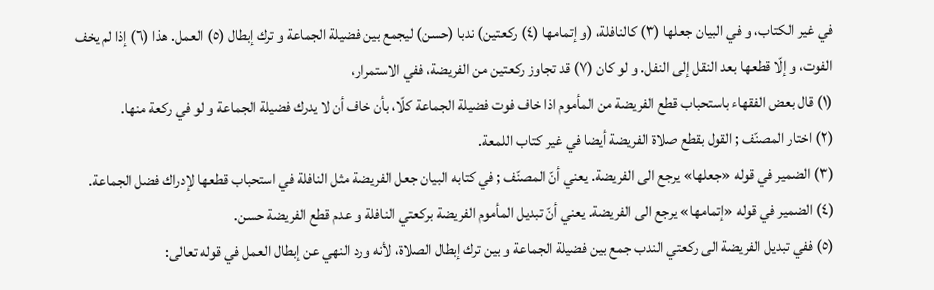في غير الكتاب، و في البيان جعلها (٣) كالنافلة، (و إتمامها (٤) ركعتين) ندبا (حسن) ليجمع بين فضيلة الجماعة و ترك إبطال (٥) العمل. هذا (٦) إذا لم يخف الفوت، و إلّا قطعها بعد النقل إلى النفل. و لو كان (٧) قد تجاوز ركعتين من الفريضة، ففي الاستمرار،
(١) قال بعض الفقهاء باستحباب قطع الفريضة من المأموم اذا خاف فوت فضيلة الجماعة كلّا، بأن خاف أن لا يدرك فضيلة الجماعة و لو في ركعة منها.
(٢) اختار المصنّف ; القول بقطع صلاة الفريضة أيضا في غير كتاب اللمعة.
(٣) الضمير في قوله «جعلها» يرجع الى الفريضة. يعني أنّ المصنّف ; في كتابه البيان جعل الفريضة مثل النافلة في استحباب قطعها لإدراك فضل الجماعة.
(٤) الضمير في قوله «إتمامها» يرجع الى الفريضة. يعني أنّ تبديل المأموم الفريضة بركعتي النافلة و عدم قطع الفريضة حسن.
(٥) ففي تبديل الفريضة الى ركعتي الندب جمع بين فضيلة الجماعة و بين ترك إبطال الصلاة، لأنه ورد النهي عن إبطال العمل في قوله تعالى: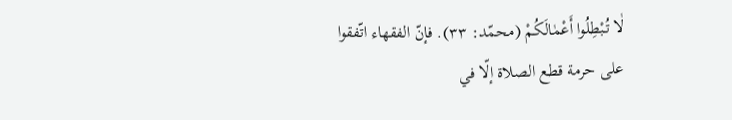لٰا تُبْطِلُوا أَعْمٰالَكُمْ (محمّد: ٣٣). فإنّ الفقهاء اتّفقوا على حرمة قطع الصلاة إلّا في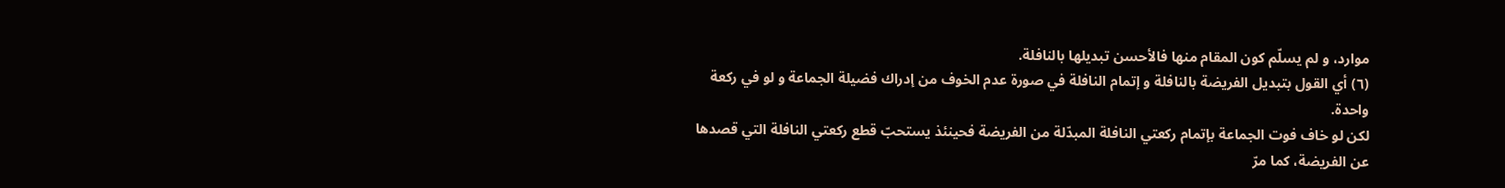موارد، و لم يسلّم كون المقام منها فالأحسن تبديلها بالنافلة.
(٦) أي القول بتبديل الفريضة بالنافلة و إتمام النافلة في صورة عدم الخوف من إدراك فضيلة الجماعة و لو في ركعة واحدة.
لكن لو خاف فوت الجماعة بإتمام ركعتي النافلة المبدّلة من الفريضة فحينئذ يستحبّ قطع ركعتي النافلة التي قصدها عن الفريضة، كما مرّ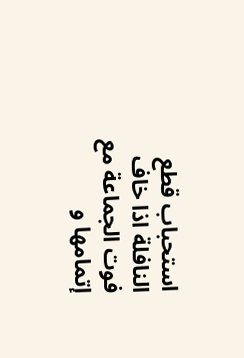استحباب قطع النافلة اذا خاف فوت الجماعة مع إتمامها و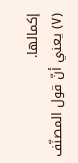إكمالها.
(٧) يعني أنّ قول المصنّف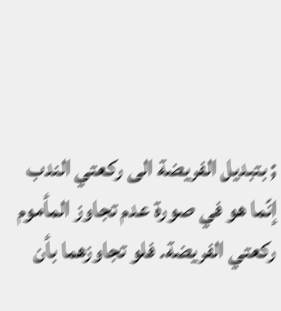; بتبديل الفريضة الى ركعتي الندب إنّما هو في صورة عدم تجاوز المأموم ركعتي الفريضة. فلو تجاوزهما بأن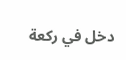دخل في ركعة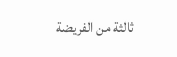ثالثة من الفريضة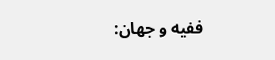ففيه و جهان: